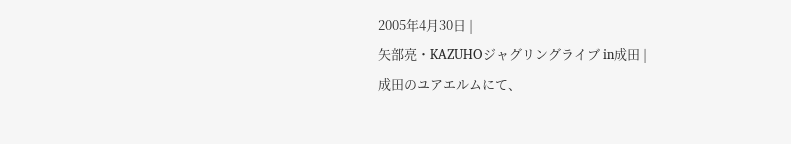2005年4月30日 |
矢部亮・KAZUHOジャグリングライブ in成田 |
成田のユアエルムにて、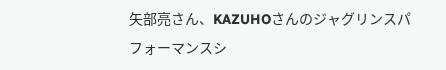矢部亮さん、KAZUHOさんのジャグリンスパフォーマンスシ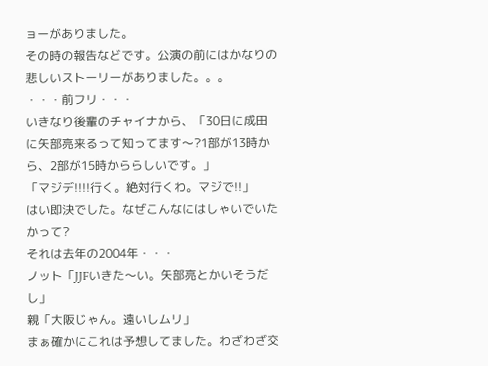ョーがありました。
その時の報告などです。公演の前にはかなりの悲しいストーリーがありました。。。
・・・前フリ・・・
いきなり後輩のチャイナから、「30日に成田に矢部亮来るって知ってます〜?1部が13時から、2部が15時かららしいです。」
「マジデ!!!!行く。絶対行くわ。マジで!!」
はい即決でした。なぜこんなにはしゃいでいたかって?
それは去年の2004年・・・
ノット「JJFいきた〜い。矢部亮とかいそうだし」
親「大阪じゃん。遠いしムリ」
まぁ確かにこれは予想してました。わざわざ交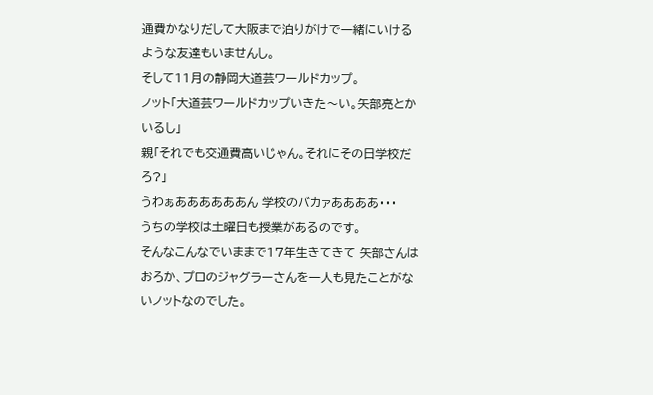通費かなりだして大阪まで泊りがけで一緒にいけるような友達もいませんし。
そして11月の静岡大道芸ワールドカップ。
ノット「大道芸ワールドカップいきた〜い。矢部亮とかいるし」
親「それでも交通費高いじゃん。それにその日学校だろ?」
うわぁああああああん 学校のバカァああああ・・・
うちの学校は土曜日も授業があるのです。
そんなこんなでいままで17年生きてきて 矢部さんはおろか、プロのジャグラーさんを一人も見たことがないノットなのでした。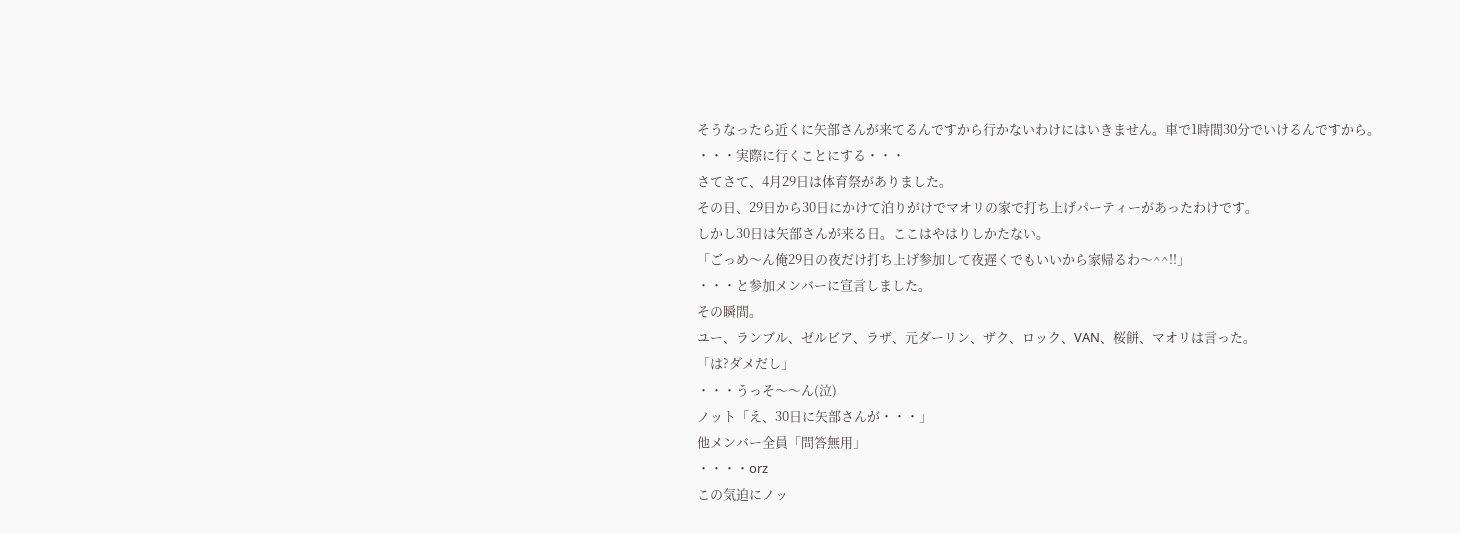そうなったら近くに矢部さんが来てるんですから行かないわけにはいきません。車で1時間30分でいけるんですから。
・・・実際に行くことにする・・・
さてさて、4月29日は体育祭がありました。
その日、29日から30日にかけて泊りがけでマオリの家で打ち上げパーティーがあったわけです。
しかし30日は矢部さんが来る日。ここはやはりしかたない。
「ごっめ〜ん俺29日の夜だけ打ち上げ参加して夜遅くでもいいから家帰るわ〜^^!!」
・・・と参加メンバーに宣言しました。
その瞬間。
ユー、ランブル、ゼルビア、ラザ、元ダーリン、ザク、ロック、VAN、桜餅、マオリは言った。
「は?ダメだし」
・・・うっそ〜〜ん(泣)
ノット「え、30日に矢部さんが・・・」
他メンバー全員「問答無用」
・・・・orz
この気迫にノッ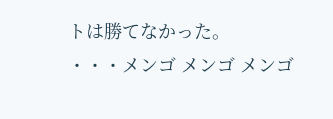トは勝てなかった。
・・・メンゴ メンゴ メンゴ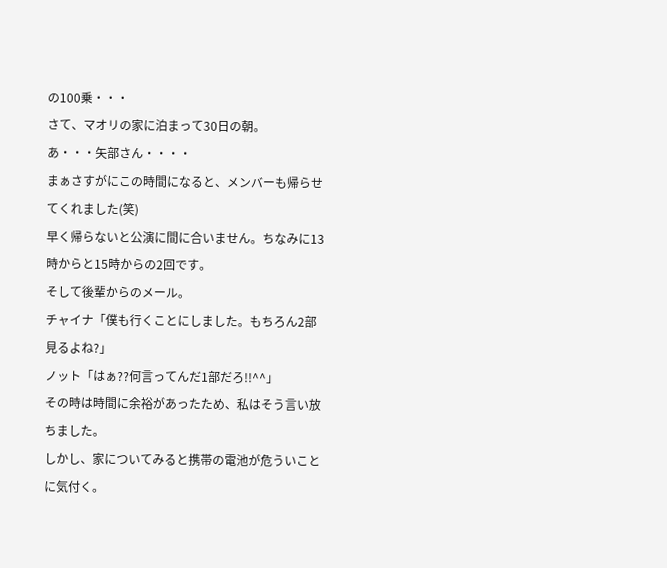の100乗・・・
さて、マオリの家に泊まって30日の朝。
あ・・・矢部さん・・・・
まぁさすがにこの時間になると、メンバーも帰らせてくれました(笑)
早く帰らないと公演に間に合いません。ちなみに13時からと15時からの2回です。
そして後輩からのメール。
チャイナ「僕も行くことにしました。もちろん2部見るよね?」
ノット「はぁ??何言ってんだ1部だろ!!^^」
その時は時間に余裕があったため、私はそう言い放ちました。
しかし、家についてみると携帯の電池が危ういことに気付く。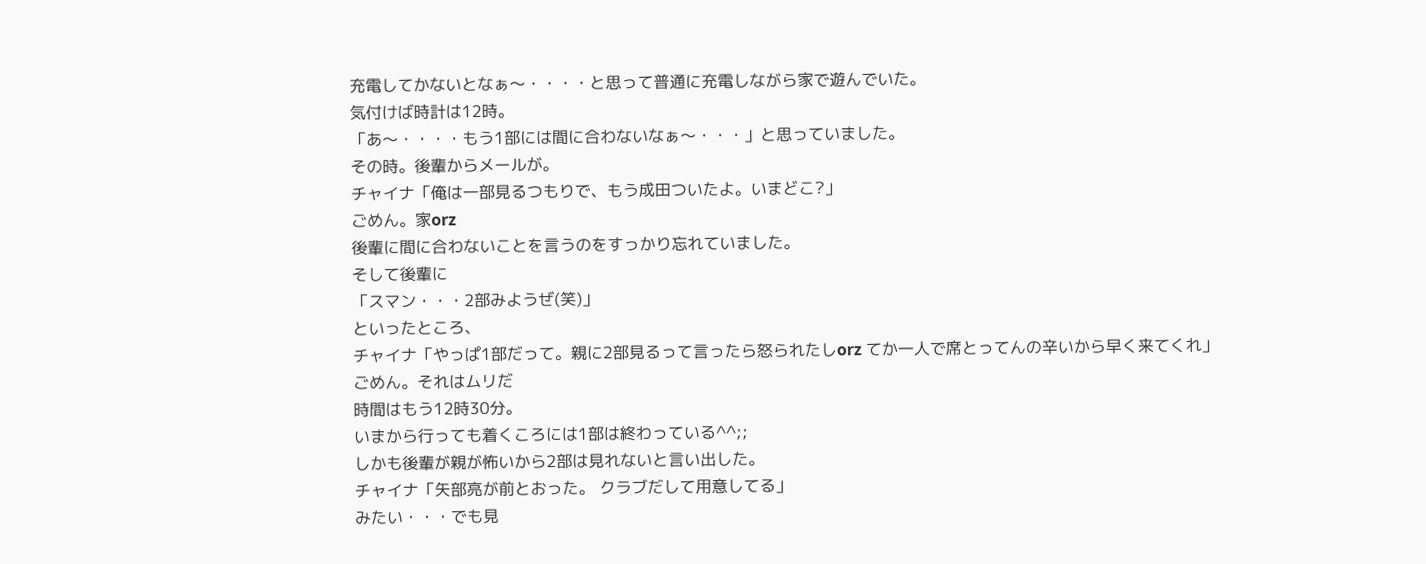充電してかないとなぁ〜・・・・と思って普通に充電しながら家で遊んでいた。
気付けば時計は12時。
「あ〜・・・・もう1部には間に合わないなぁ〜・・・」と思っていました。
その時。後輩からメールが。
チャイナ「俺は一部見るつもりで、もう成田ついたよ。いまどこ?」
ごめん。家orz
後輩に間に合わないことを言うのをすっかり忘れていました。
そして後輩に
「スマン・・・2部みようぜ(笑)」
といったところ、
チャイナ「やっぱ1部だって。親に2部見るって言ったら怒られたしorz てか一人で席とってんの辛いから早く来てくれ」
ごめん。それはムリだ
時間はもう12時30分。
いまから行っても着くころには1部は終わっている^^;;
しかも後輩が親が怖いから2部は見れないと言い出した。
チャイナ「矢部亮が前とおった。 クラブだして用意してる」
みたい・・・でも見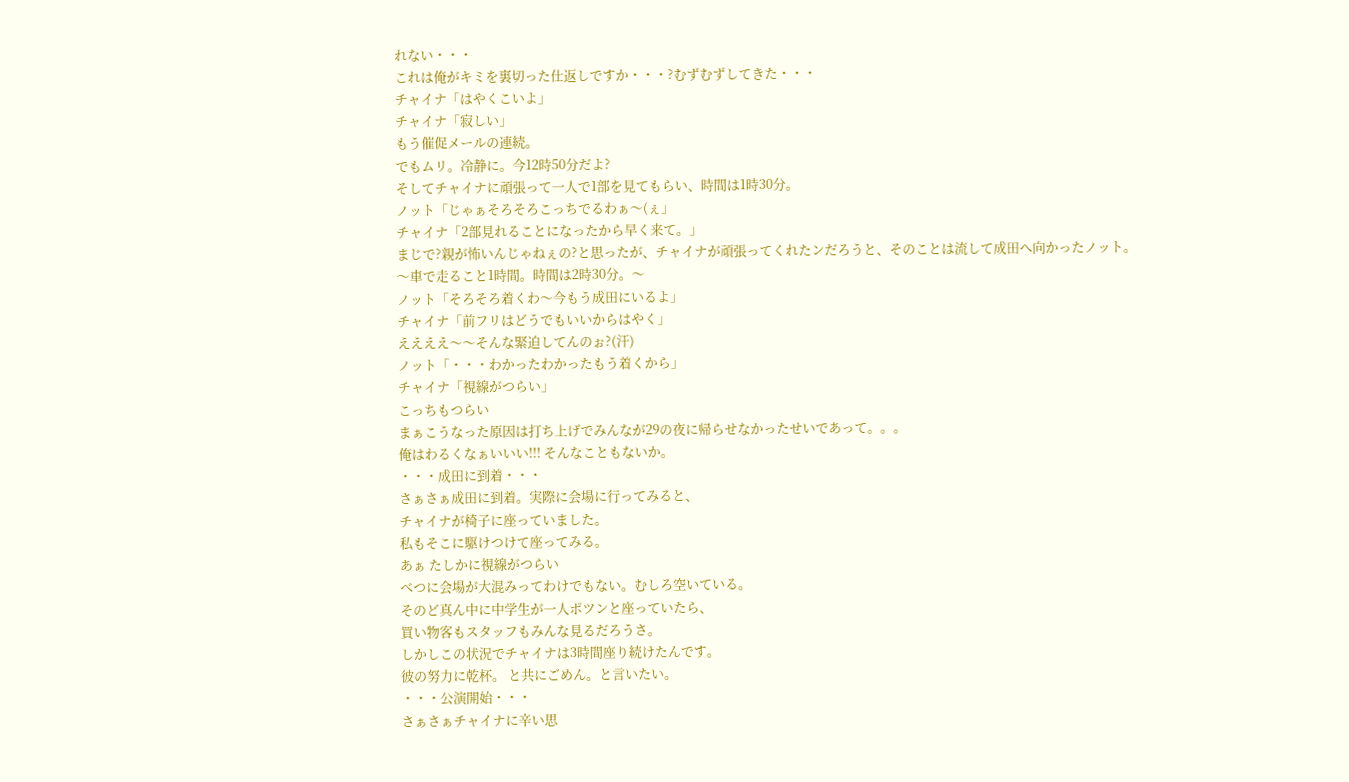れない・・・
これは俺がキミを裏切った仕返しですか・・・?むずむずしてきた・・・
チャイナ「はやくこいよ」
チャイナ「寂しい」
もう催促メールの連続。
でもムリ。冷静に。今12時50分だよ?
そしてチャイナに頑張って一人で1部を見てもらい、時間は1時30分。
ノット「じゃぁそろそろこっちでるわぁ〜(ぇ」
チャイナ「2部見れることになったから早く来て。」
まじで?親が怖いんじゃねぇの?と思ったが、チャイナが頑張ってくれたンだろうと、そのことは流して成田へ向かったノット。
〜車で走ること1時間。時間は2時30分。〜
ノット「そろそろ着くわ〜今もう成田にいるよ」
チャイナ「前フリはどうでもいいからはやく」
ええええ〜〜そんな緊迫してんのぉ?(汗)
ノット「・・・わかったわかったもう着くから」
チャイナ「視線がつらい」
こっちもつらい
まぁこうなった原因は打ち上げでみんなが29の夜に帰らせなかったせいであって。。。
俺はわるくなぁいいい!!! そんなこともないか。
・・・成田に到着・・・
さぁさぁ成田に到着。実際に会場に行ってみると、
チャイナが椅子に座っていました。
私もそこに駆けつけて座ってみる。
あぁ たしかに視線がつらい
べつに会場が大混みってわけでもない。むしろ空いている。
そのど真ん中に中学生が一人ポツンと座っていたら、
買い物客もスタッフもみんな見るだろうさ。
しかしこの状況でチャイナは3時間座り続けたんです。
彼の努力に乾杯。 と共にごめん。と言いたい。
・・・公演開始・・・
さぁさぁチャイナに辛い思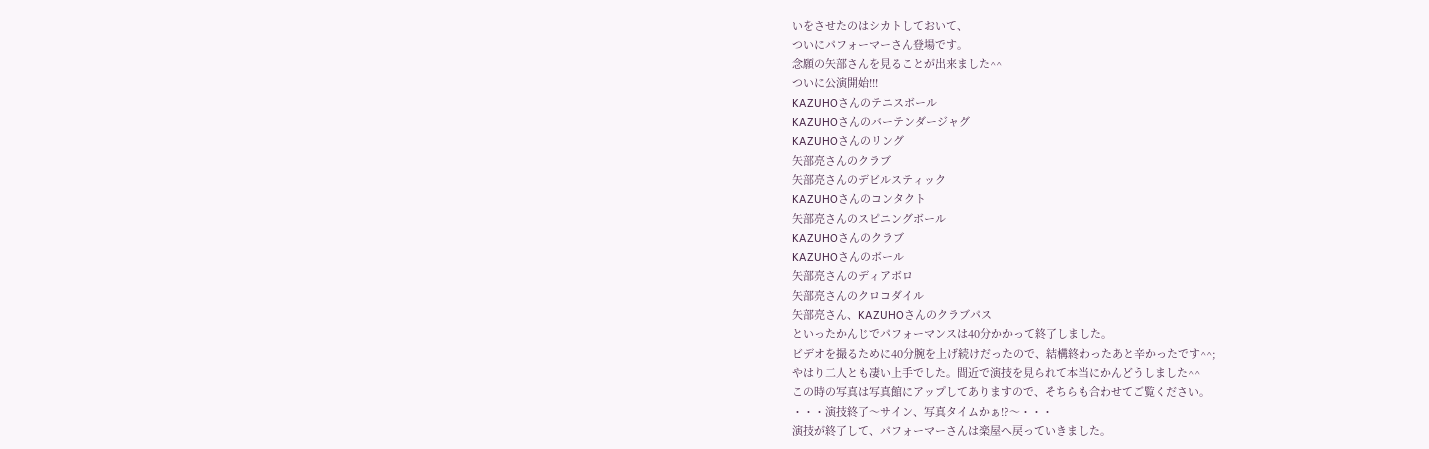いをさせたのはシカトしておいて、
ついにパフォーマーさん登場です。
念願の矢部さんを見ることが出来ました^^
ついに公演開始!!!
KAZUHOさんのテニスボール
KAZUHOさんのバーテンダージャグ
KAZUHOさんのリング
矢部亮さんのクラブ
矢部亮さんのデビルスティック
KAZUHOさんのコンタクト
矢部亮さんのスピニングボール
KAZUHOさんのクラブ
KAZUHOさんのボール
矢部亮さんのディアボロ
矢部亮さんのクロコダイル
矢部亮さん、KAZUHOさんのクラブパス
といったかんじでパフォーマンスは40分かかって終了しました。
ビデオを撮るために40分腕を上げ続けだったので、結構終わったあと辛かったです^^;
やはり二人とも凄い上手でした。間近で演技を見られて本当にかんどうしました^^
この時の写真は写真館にアップしてありますので、そちらも合わせてご覧ください。
・・・演技終了〜サイン、写真タイムかぁ!?〜・・・
演技が終了して、パフォーマーさんは楽屋へ戻っていきました。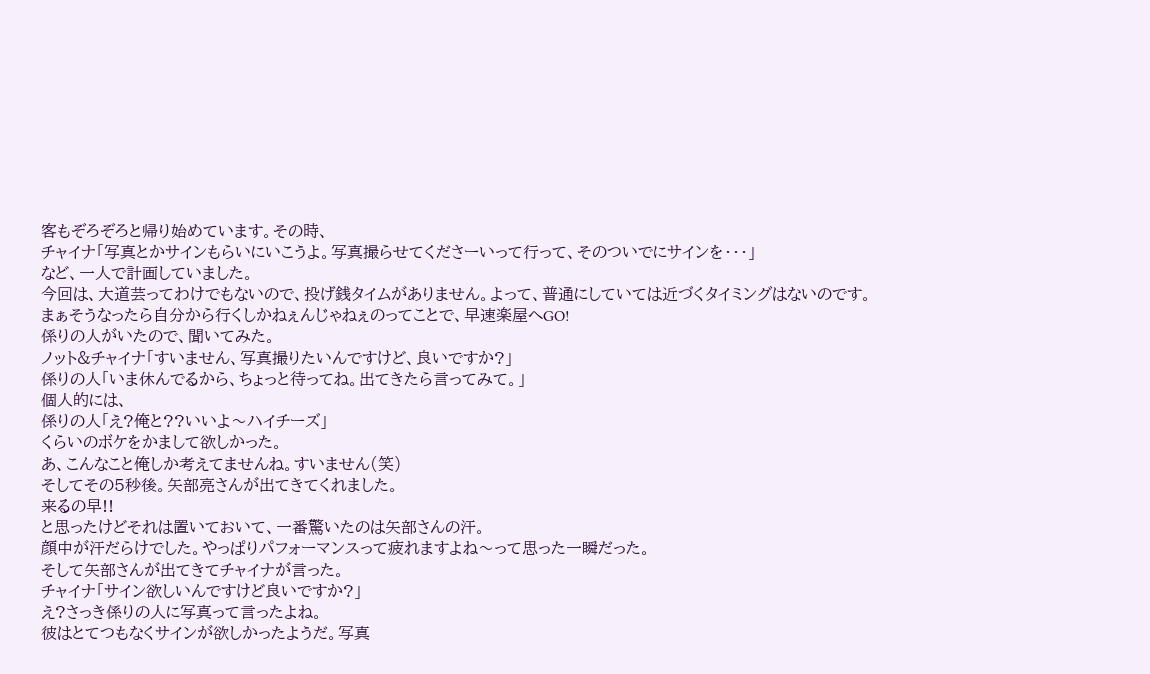客もぞろぞろと帰り始めています。その時、
チャイナ「写真とかサインもらいにいこうよ。写真撮らせてくださーいって行って、そのついでにサインを・・・」
など、一人で計画していました。
今回は、大道芸ってわけでもないので、投げ銭タイムがありません。よって、普通にしていては近づくタイミングはないのです。
まぁそうなったら自分から行くしかねぇんじゃねぇのってことで、早速楽屋へGO!
係りの人がいたので、聞いてみた。
ノット&チャイナ「すいません、写真撮りたいんですけど、良いですか?」
係りの人「いま休んでるから、ちょっと待ってね。出てきたら言ってみて。」
個人的には、
係りの人「え?俺と??いいよ〜ハイチーズ」
くらいのボケをかまして欲しかった。
あ、こんなこと俺しか考えてませんね。すいません(笑)
そしてその5秒後。矢部亮さんが出てきてくれました。
来るの早!!
と思ったけどそれは置いておいて、一番驚いたのは矢部さんの汗。
顔中が汗だらけでした。やっぱりパフォーマンスって疲れますよね〜って思った一瞬だった。
そして矢部さんが出てきてチャイナが言った。
チャイナ「サイン欲しいんですけど良いですか?」
え?さっき係りの人に写真って言ったよね。
彼はとてつもなくサインが欲しかったようだ。写真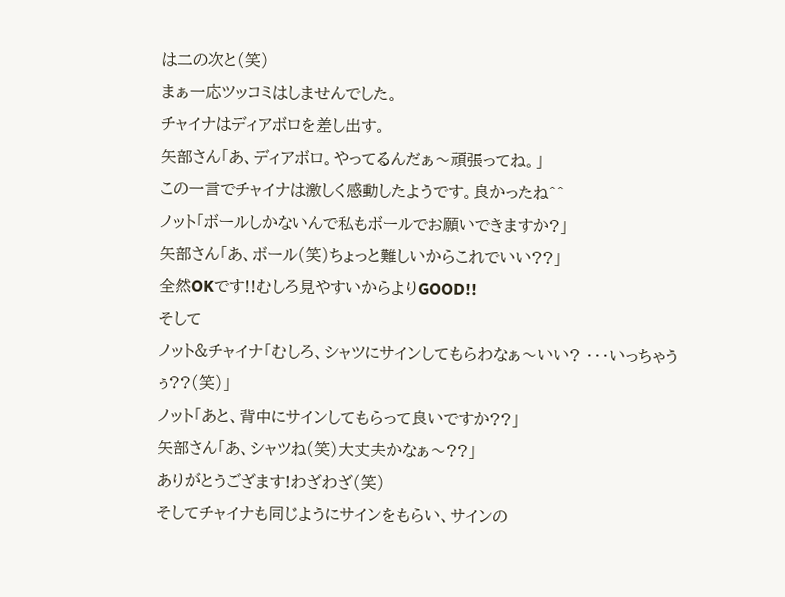は二の次と(笑)
まぁ一応ツッコミはしませんでした。
チャイナはディアボロを差し出す。
矢部さん「あ、ディアボロ。やってるんだぁ〜頑張ってね。」
この一言でチャイナは激しく感動したようです。良かったね^^
ノット「ボールしかないんで私もボールでお願いできますか?」
矢部さん「あ、ボール(笑)ちょっと難しいからこれでいい??」
全然OKです!!むしろ見やすいからよりGOOD!!
そして
ノット&チャイナ「むしろ、シャツにサインしてもらわなぁ〜いい? ・・・いっちゃうぅ??(笑)」
ノット「あと、背中にサインしてもらって良いですか??」
矢部さん「あ、シャツね(笑)大丈夫かなぁ〜??」
ありがとうござます!わざわざ(笑)
そしてチャイナも同じようにサインをもらい、サインの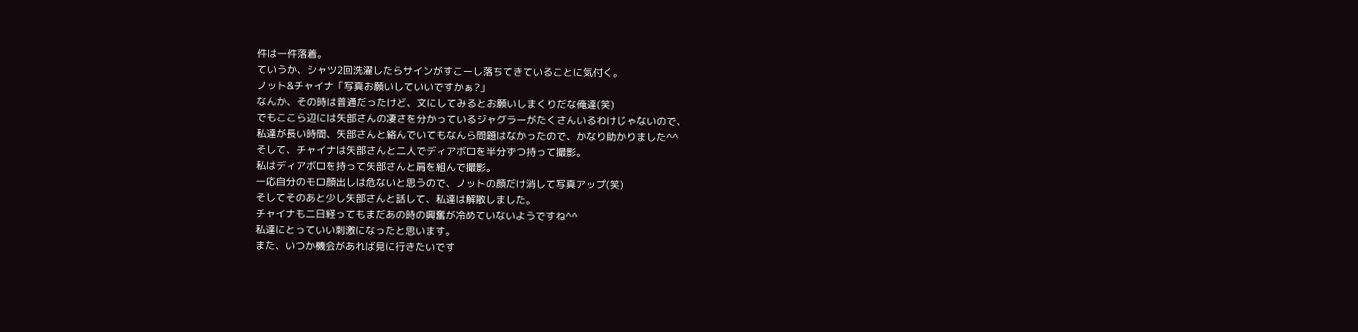件は一件落着。
ていうか、シャツ2回洗濯したらサインがすこーし落ちてきていることに気付く。
ノット&チャイナ「写真お願いしていいですかぁ?」
なんか、その時は普通だったけど、文にしてみるとお願いしまくりだな俺達(笑)
でもここら辺には矢部さんの凄さを分かっているジャグラーがたくさんいるわけじゃないので、
私達が長い時間、矢部さんと絡んでいてもなんら問題はなかったので、かなり助かりました^^
そして、チャイナは矢部さんと二人でディアボロを半分ずつ持って撮影。
私はディアボロを持って矢部さんと肩を組んで撮影。
一応自分のモロ顔出しは危ないと思うので、ノットの顔だけ消して写真アップ(笑)
そしてそのあと少し矢部さんと話して、私達は解散しました。
チャイナも二日経ってもまだあの時の興奮が冷めていないようですね^^
私達にとっていい刺激になったと思います。
また、いつか機会があれば見に行きたいです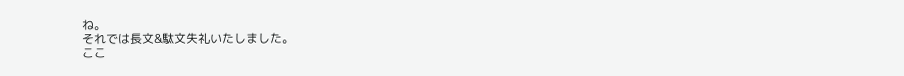ね。
それでは長文&駄文失礼いたしました。
ここ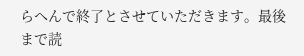らへんで終了とさせていただきます。最後まで読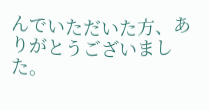んでいただいた方、ありがとうございました。